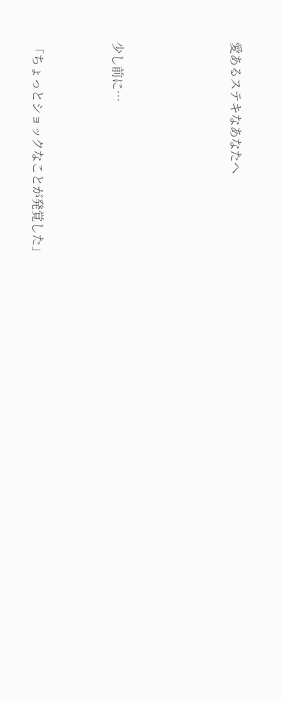愛あるステキなあなたへ





少し前に…



「ちょっとショックなことが発覚した」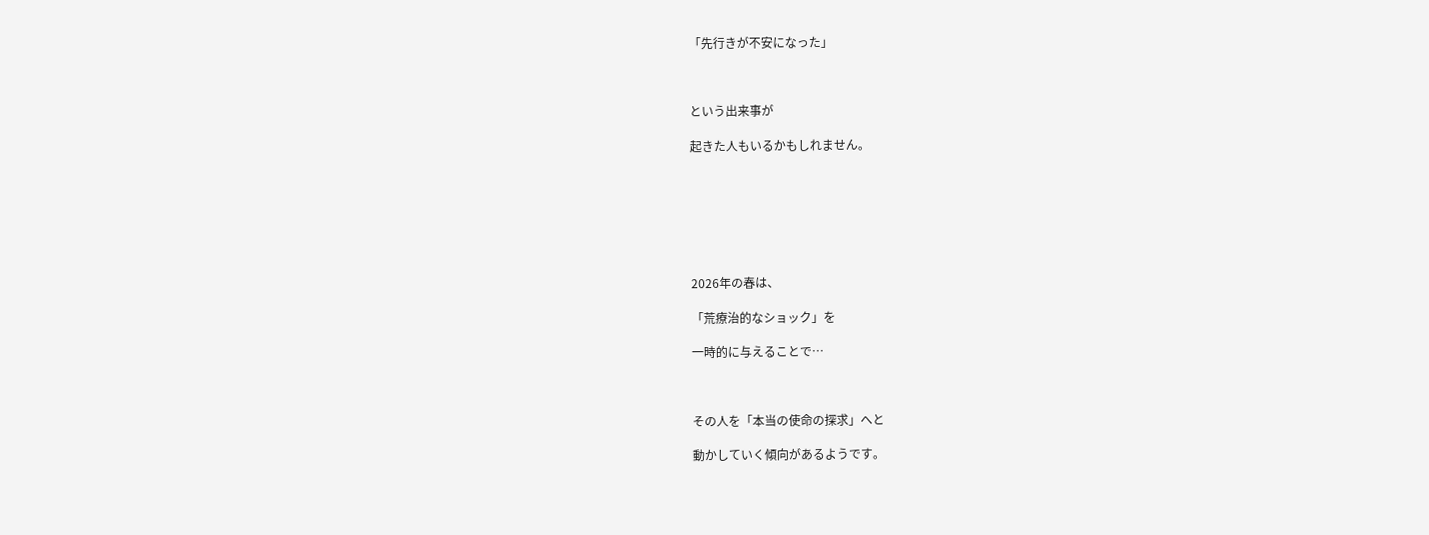「先行きが不安になった」



という出来事が

起きた人もいるかもしれません。







2026年の春は、

「荒療治的なショック」を

一時的に与えることで…



その人を「本当の使命の探求」へと

動かしていく傾向があるようです。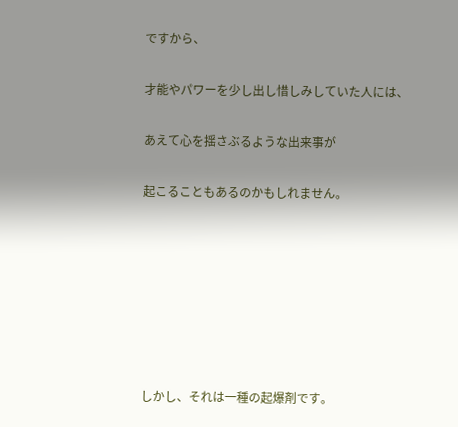ですから、

才能やパワーを少し出し惜しみしていた人には、

あえて心を揺さぶるような出来事が

起こることもあるのかもしれません。







しかし、それは一種の起爆剤です。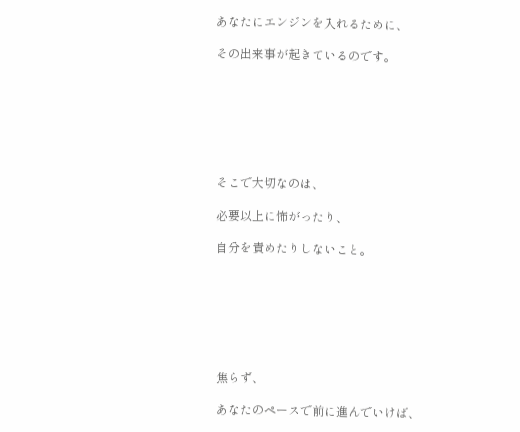あなたにエンジンを入れるために、

その出来事が起きているのです。







そこで大切なのは、

必要以上に怖がったり、

自分を責めたりしないこと。







焦らず、

あなたのペースで前に進んでいけば、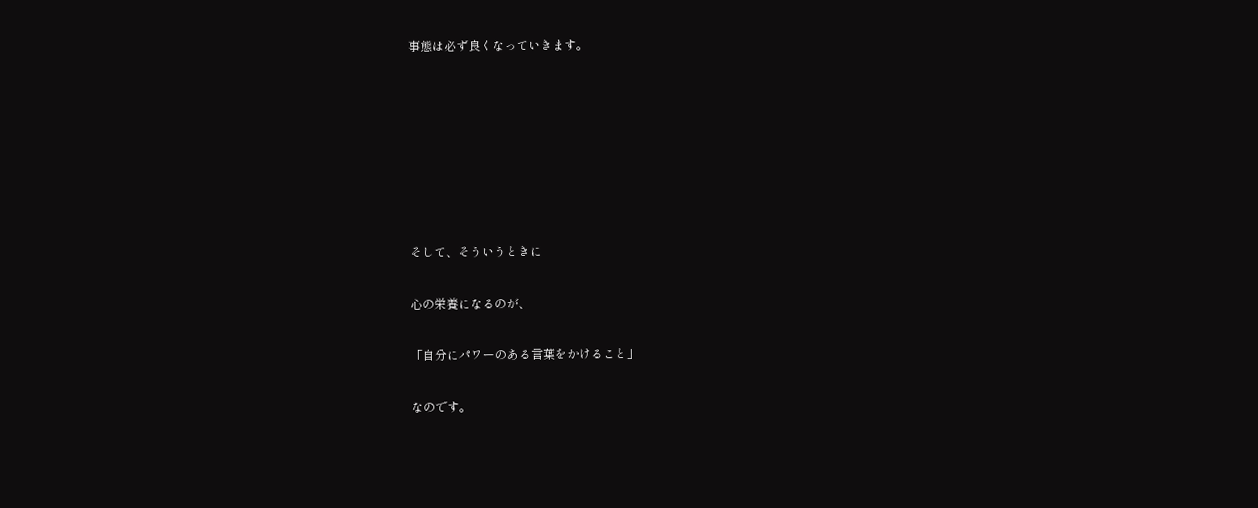事態は必ず良くなっていきます。







そして、そういうときに

心の栄養になるのが、

「自分にパワーのある言葉をかけること」

なのです。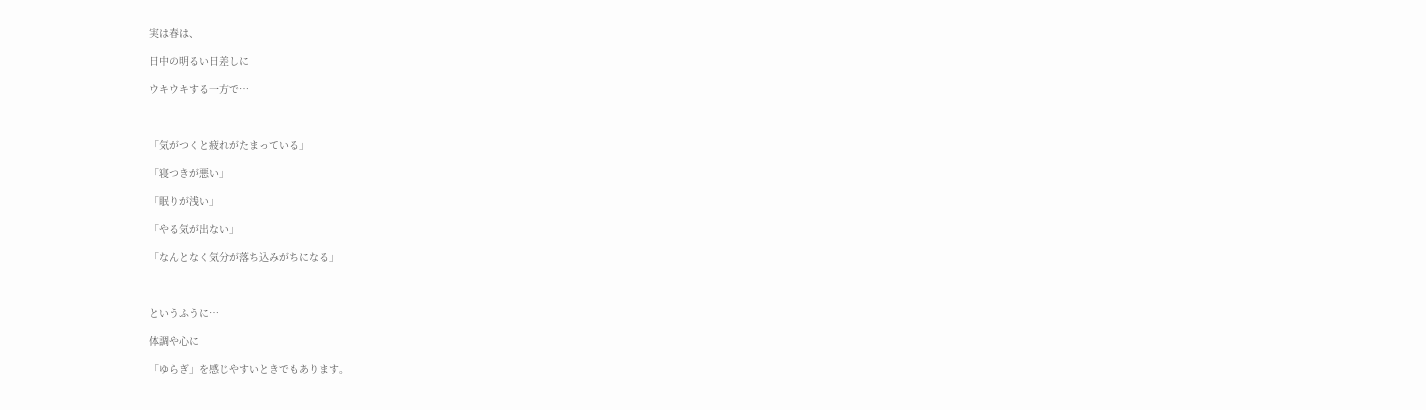実は春は、

日中の明るい日差しに

ウキウキする一方で…



「気がつくと疲れがたまっている」

「寝つきが悪い」

「眠りが浅い」

「やる気が出ない」

「なんとなく気分が落ち込みがちになる」



というふうに…

体調や心に

「ゆらぎ」を感じやすいときでもあります。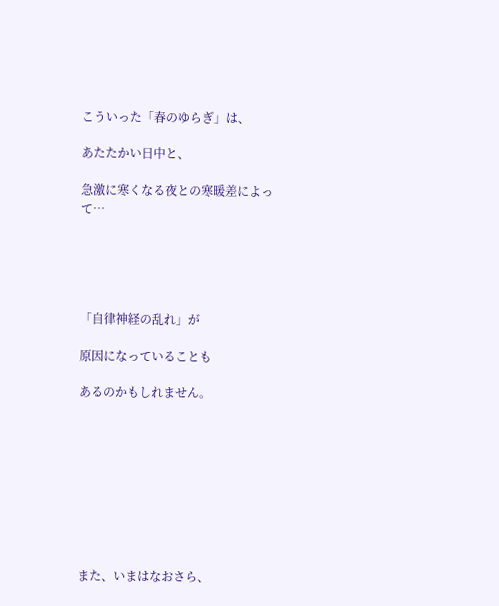こういった「春のゆらぎ」は、

あたたかい日中と、

急激に寒くなる夜との寒暖差によって…





「自律神経の乱れ」が

原因になっていることも

あるのかもしれません。









また、いまはなおさら、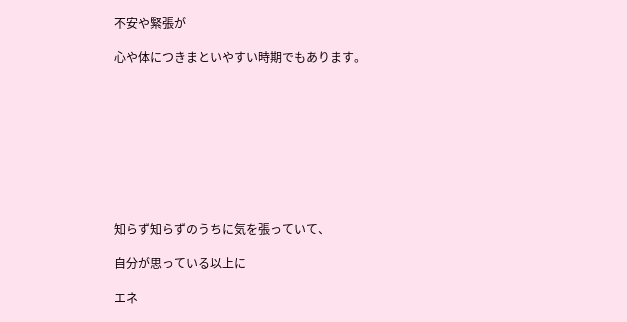不安や緊張が

心や体につきまといやすい時期でもあります。









知らず知らずのうちに気を張っていて、

自分が思っている以上に

エネ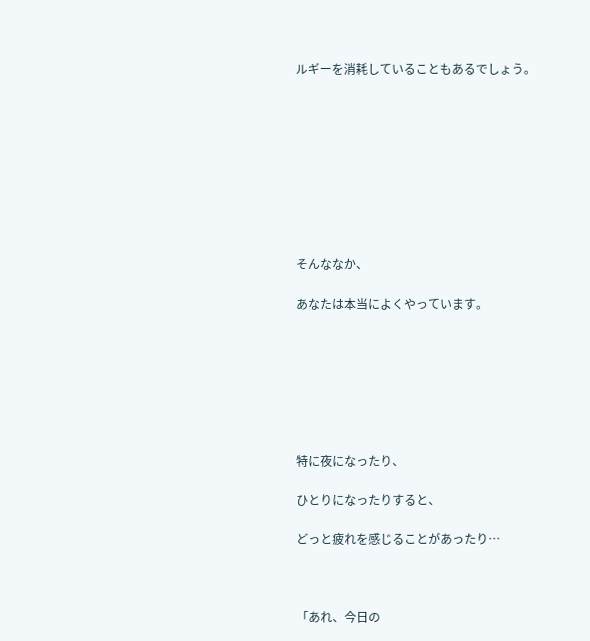ルギーを消耗していることもあるでしょう。









そんななか、

あなたは本当によくやっています。







特に夜になったり、

ひとりになったりすると、

どっと疲れを感じることがあったり…



「あれ、今日の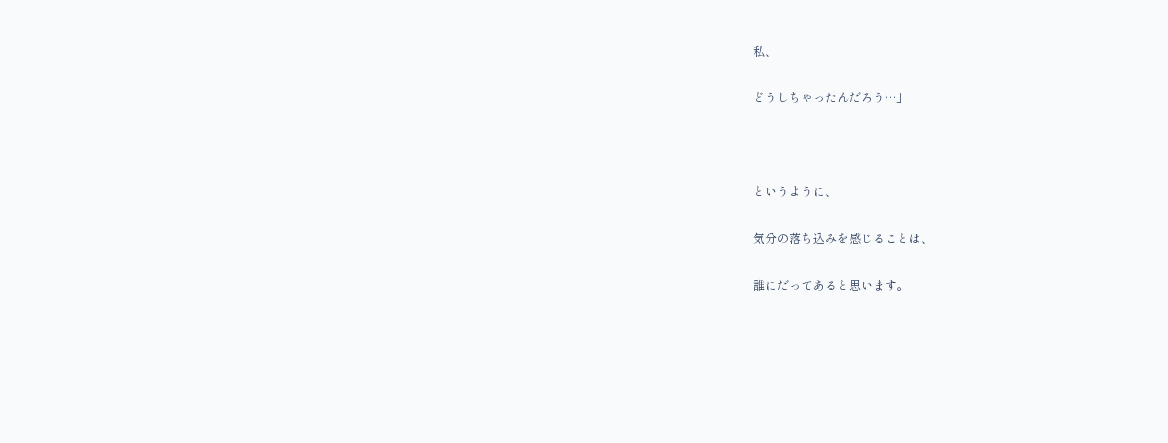私、

どうしちゃったんだろう…」



というように、

気分の落ち込みを感じることは、

誰にだってあると思います。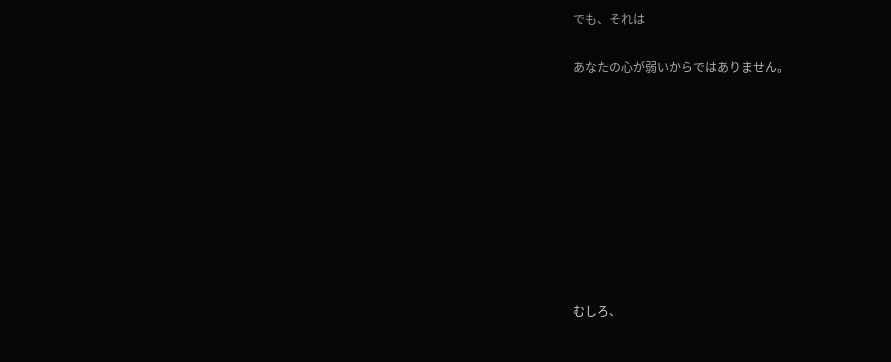でも、それは

あなたの心が弱いからではありません。









むしろ、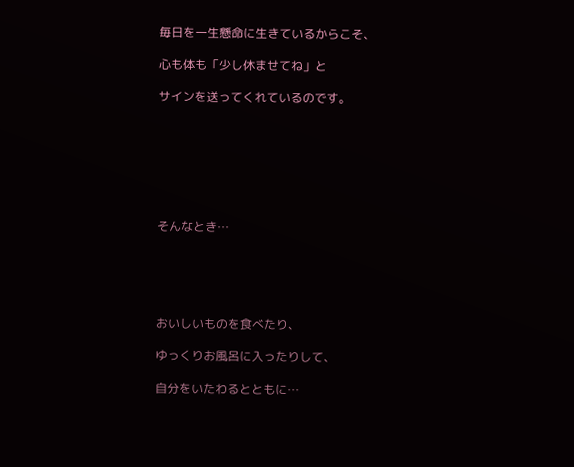毎日を一生懸命に生きているからこそ、

心も体も「少し休ませてね」と

サインを送ってくれているのです。







そんなとき…





おいしいものを食べたり、

ゆっくりお風呂に入ったりして、

自分をいたわるとともに…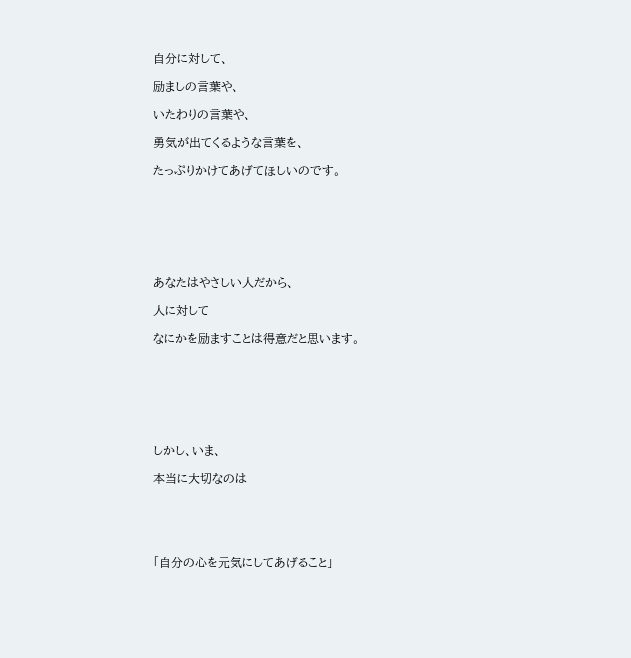自分に対して、

励ましの言葉や、

いたわりの言葉や、

勇気が出てくるような言葉を、

たっぷりかけてあげてほしいのです。







あなたはやさしい人だから、

人に対して

なにかを励ますことは得意だと思います。







しかし、いま、

本当に大切なのは





「自分の心を元気にしてあげること」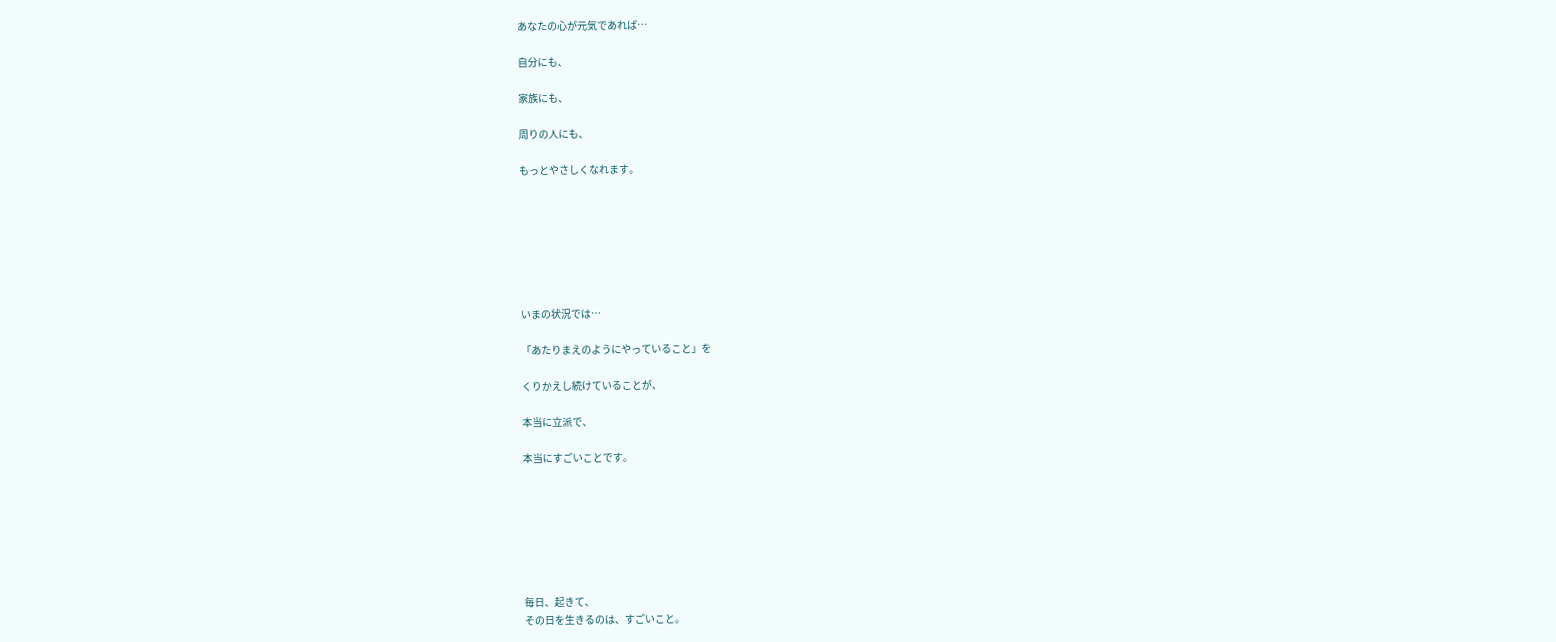あなたの心が元気であれば…

自分にも、

家族にも、

周りの人にも、

もっとやさしくなれます。







いまの状況では…

「あたりまえのようにやっていること」を

くりかえし続けていることが、

本当に立派で、

本当にすごいことです。







毎日、起きて、
その日を生きるのは、すごいこと。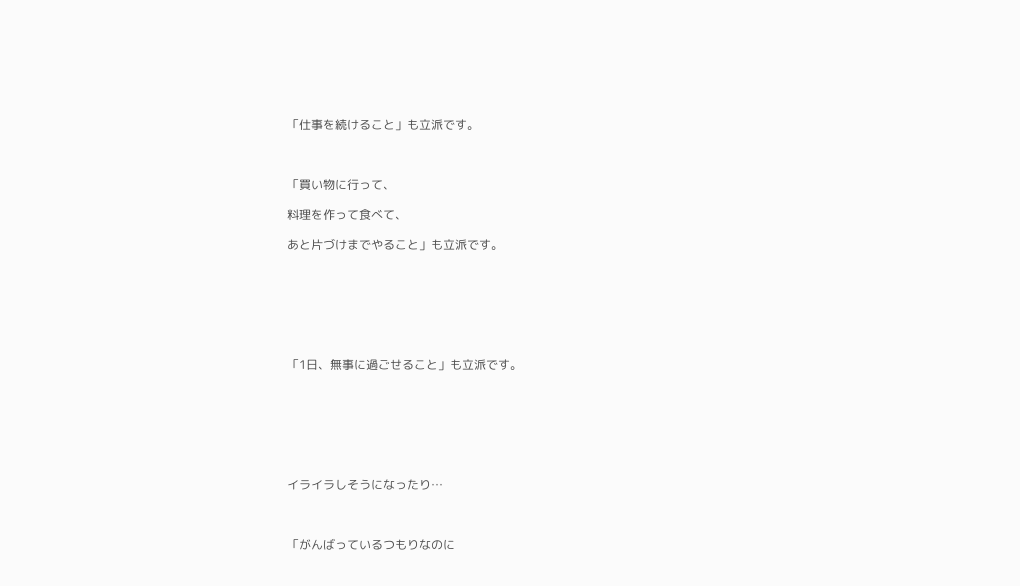「仕事を続けること」も立派です。



「買い物に行って、

料理を作って食べて、

あと片づけまでやること」も立派です。







「1日、無事に過ごせること」も立派です。







イライラしそうになったり…



「がんばっているつもりなのに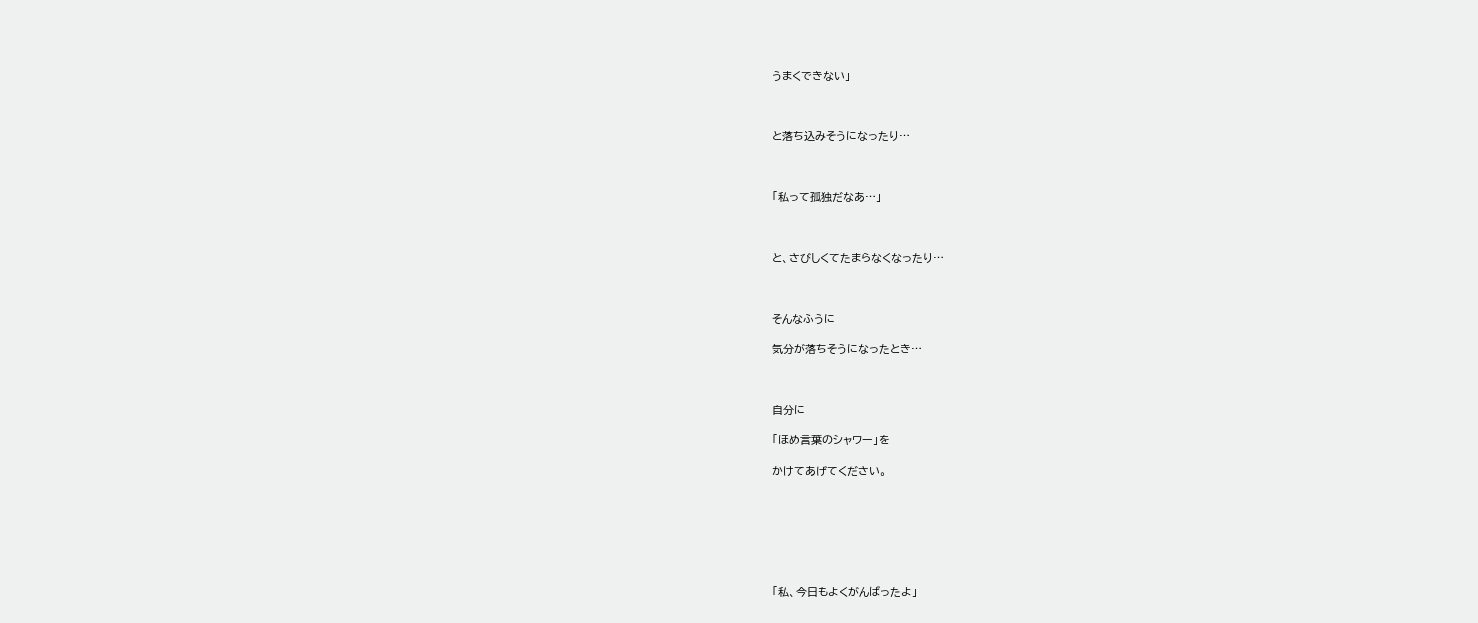うまくできない」



と落ち込みそうになったり…



「私って孤独だなあ…」



と、さびしくてたまらなくなったり…



そんなふうに

気分が落ちそうになったとき…



自分に

「ほめ言葉のシャワー」を

かけてあげてください。







「私、今日もよくがんばったよ」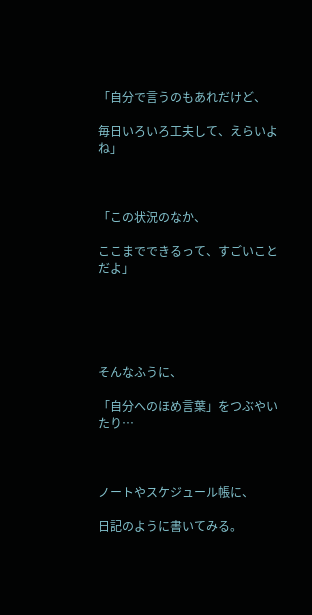「自分で言うのもあれだけど、

毎日いろいろ工夫して、えらいよね」



「この状況のなか、

ここまでできるって、すごいことだよ」





そんなふうに、

「自分へのほめ言葉」をつぶやいたり…



ノートやスケジュール帳に、

日記のように書いてみる。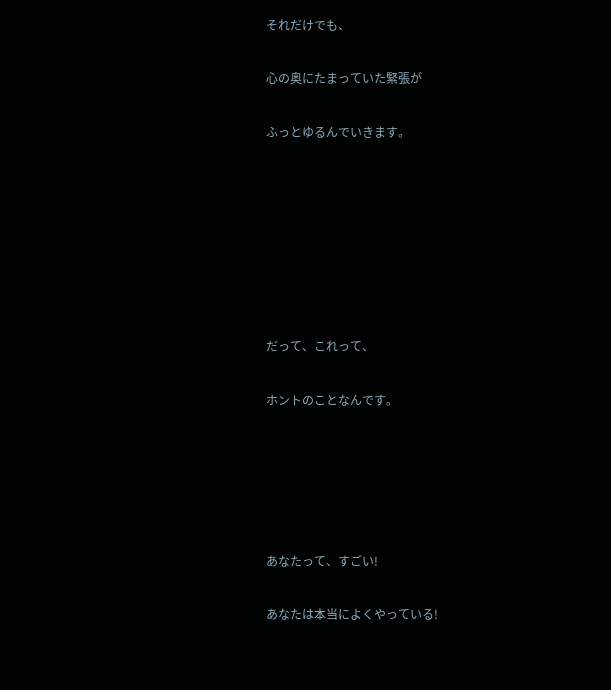それだけでも、

心の奥にたまっていた緊張が

ふっとゆるんでいきます。







だって、これって、

ホントのことなんです。





あなたって、すごい!

あなたは本当によくやっている!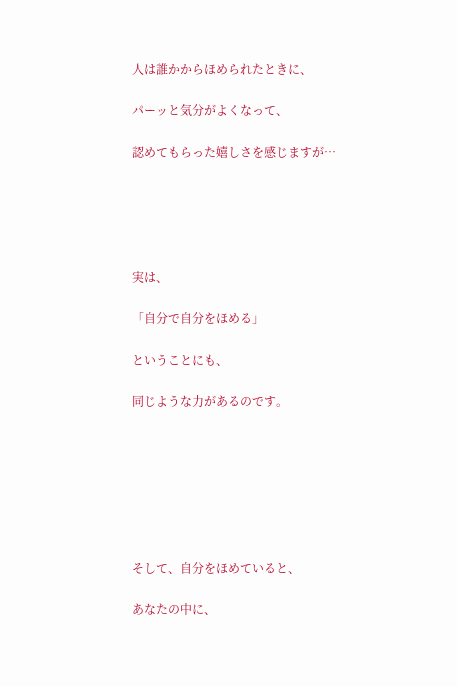人は誰かからほめられたときに、

パーッと気分がよくなって、

認めてもらった嬉しさを感じますが…





実は、

「自分で自分をほめる」

ということにも、

同じような力があるのです。







そして、自分をほめていると、

あなたの中に、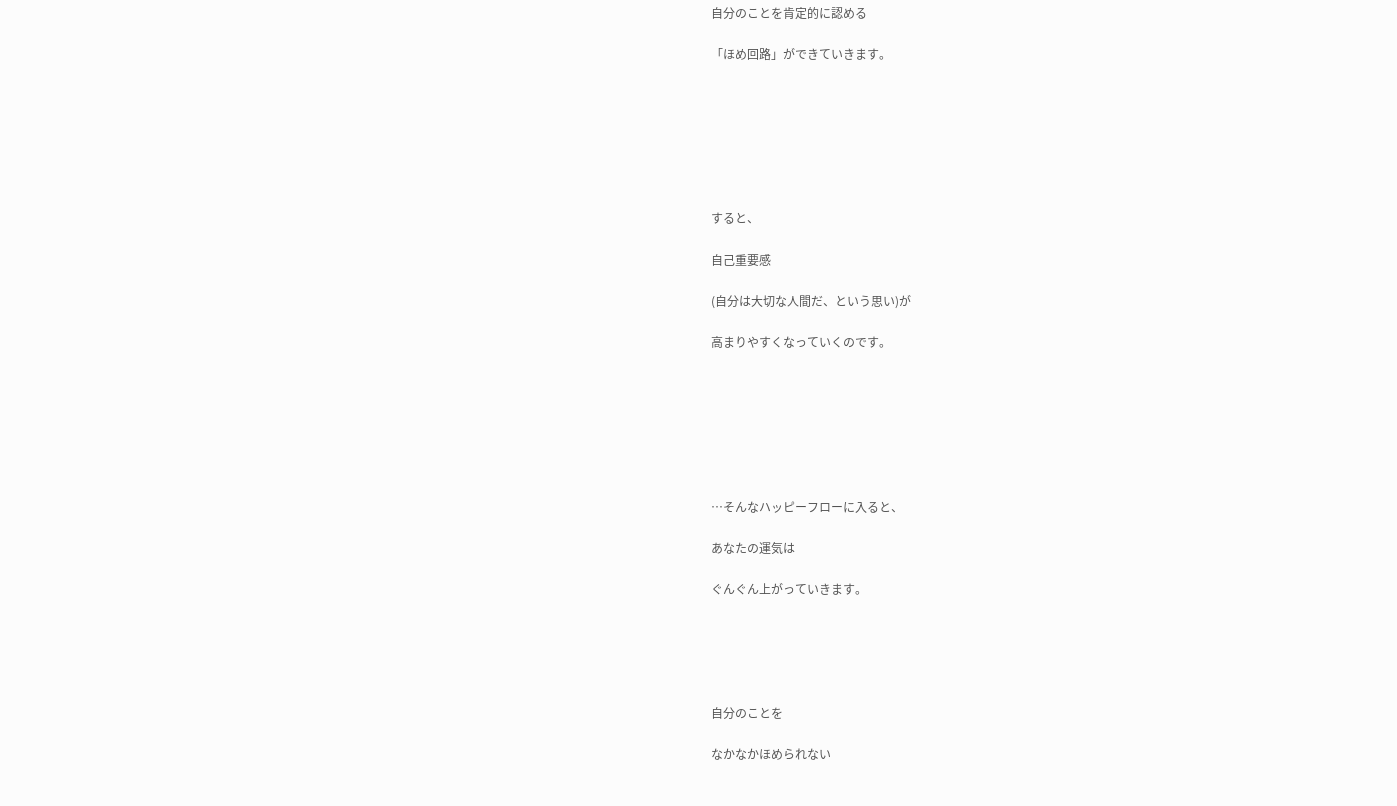自分のことを肯定的に認める

「ほめ回路」ができていきます。







すると、

自己重要感

(自分は大切な人間だ、という思い)が

高まりやすくなっていくのです。







…そんなハッピーフローに入ると、

あなたの運気は

ぐんぐん上がっていきます。





自分のことを

なかなかほめられない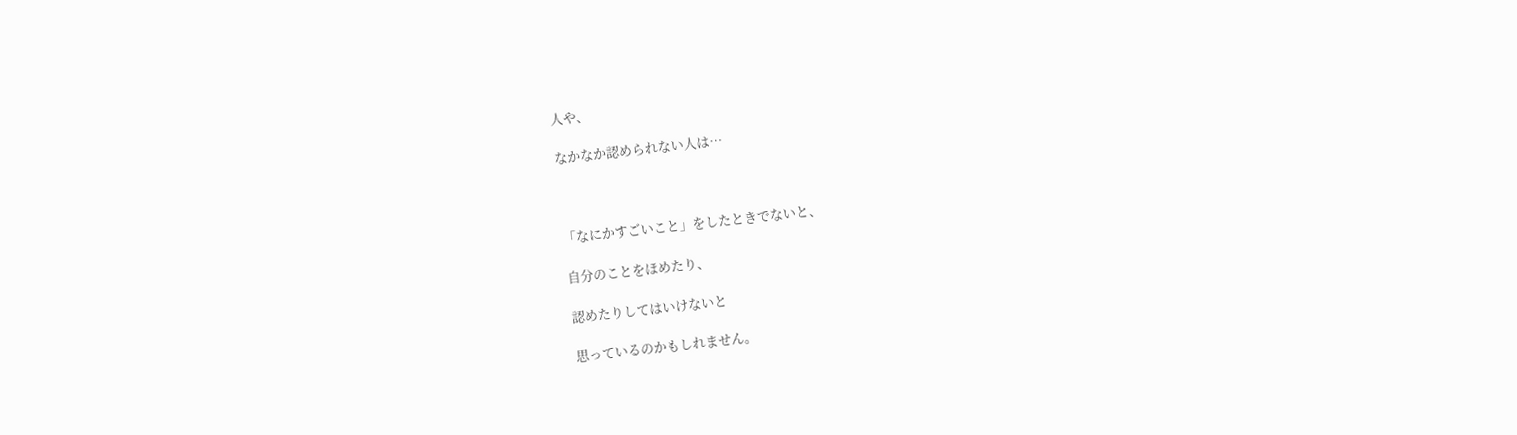人や、

なかなか認められない人は…



「なにかすごいこと」をしたときでないと、

自分のことをほめたり、

認めたりしてはいけないと

思っているのかもしれません。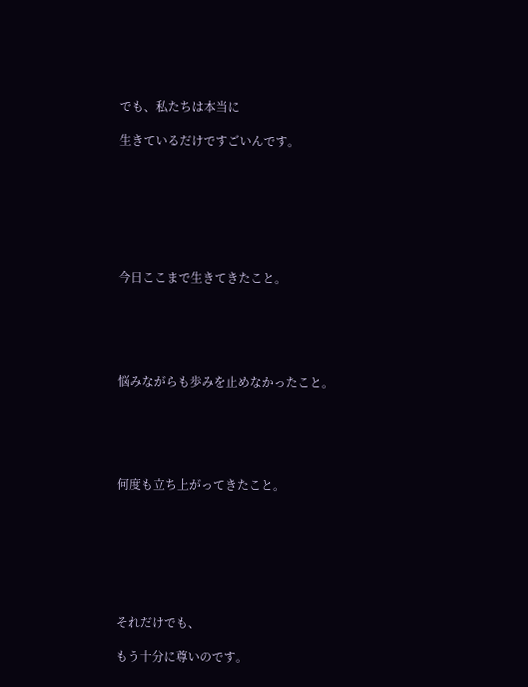でも、私たちは本当に

生きているだけですごいんです。







今日ここまで生きてきたこと。





悩みながらも歩みを止めなかったこと。





何度も立ち上がってきたこと。







それだけでも、

もう十分に尊いのです。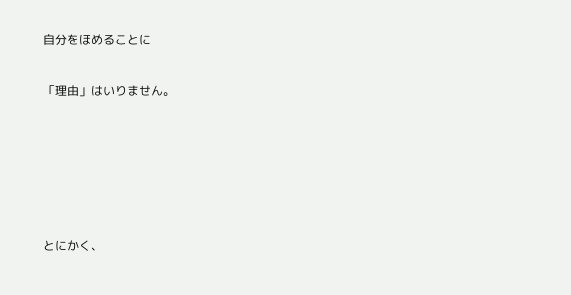自分をほめることに

「理由」はいりません。





とにかく、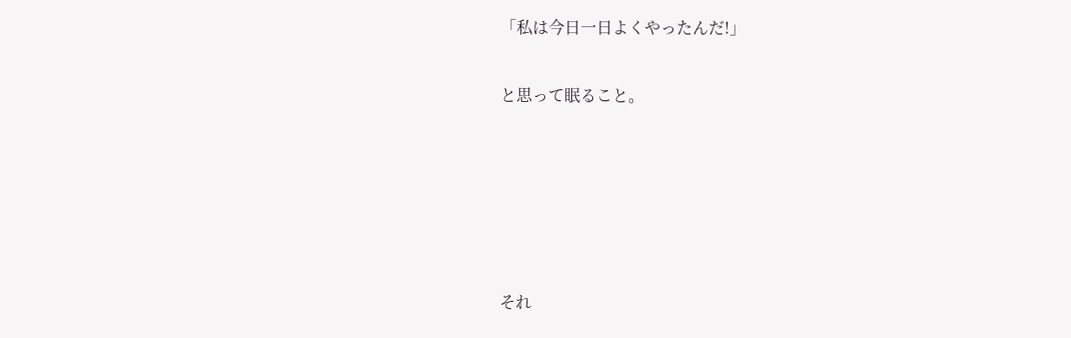「私は今日一日よくやったんだ!」

と思って眠ること。





それ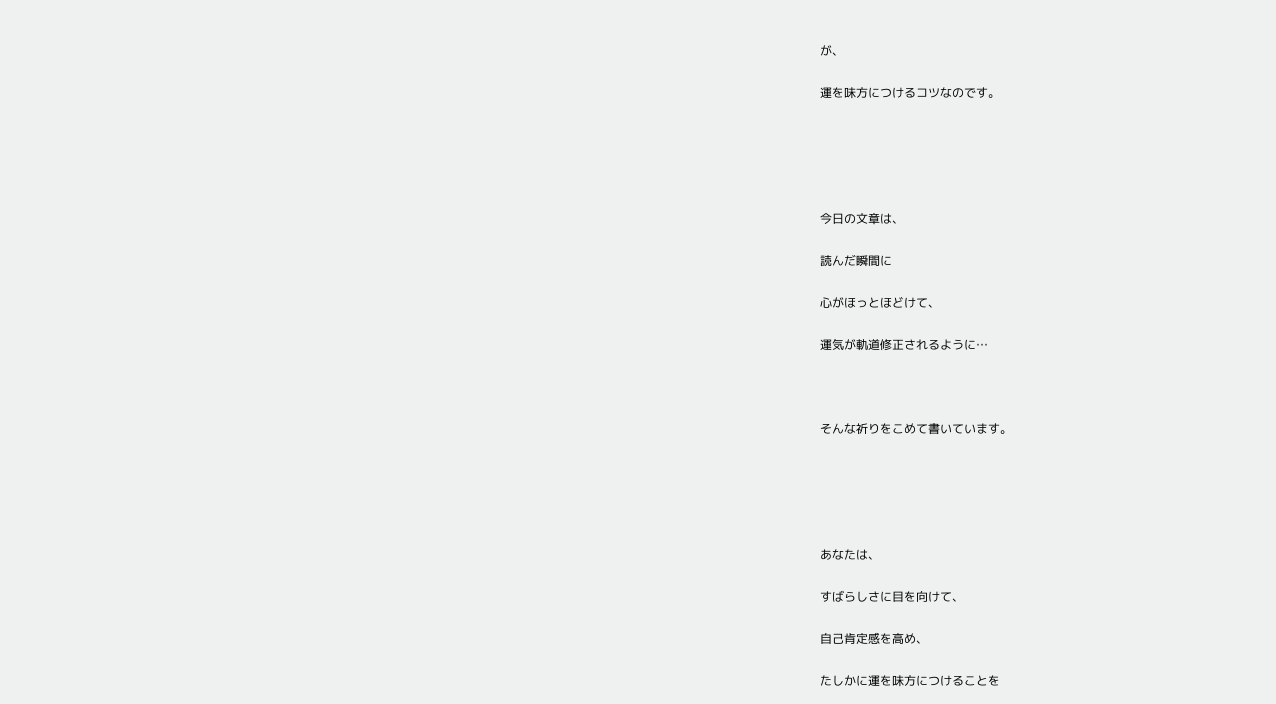が、

運を味方につけるコツなのです。





今日の文章は、

読んだ瞬間に

心がほっとほどけて、

運気が軌道修正されるように…



そんな祈りをこめて書いています。





あなたは、

すばらしさに目を向けて、

自己肯定感を高め、

たしかに運を味方につけることを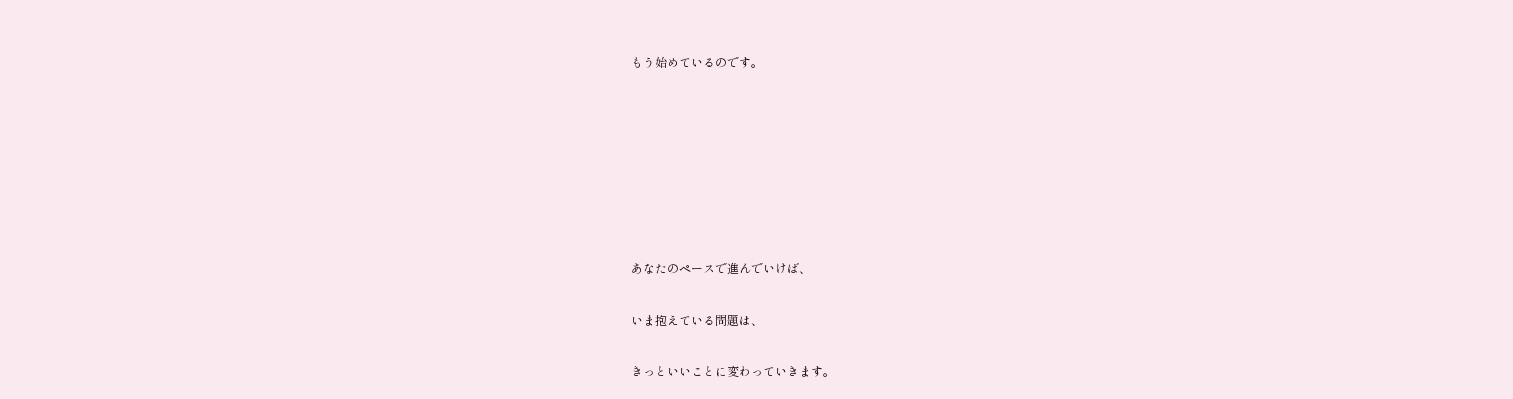もう始めているのです。







あなたのペースで進んでいけば、

いま抱えている問題は、

きっといいことに変わっていきます。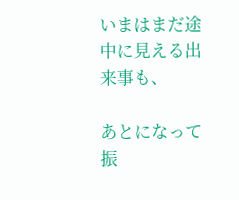いまはまだ途中に見える出来事も、

あとになって振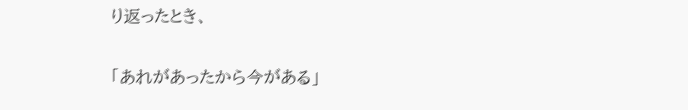り返ったとき、

「あれがあったから今がある」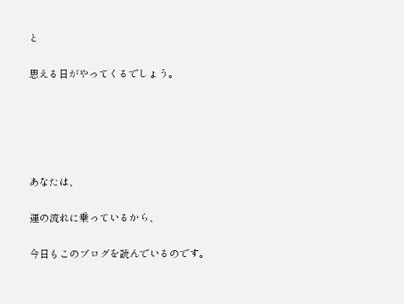と

思える日がやってくるでしょう。





あなたは、

運の流れに乗っているから、

今日もこのブログを読んでいるのです。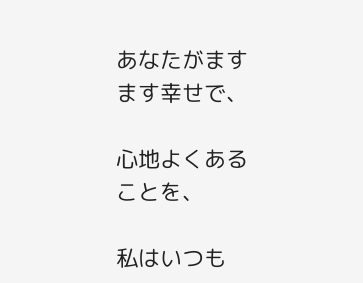あなたがますます幸せで、

心地よくあることを、

私はいつも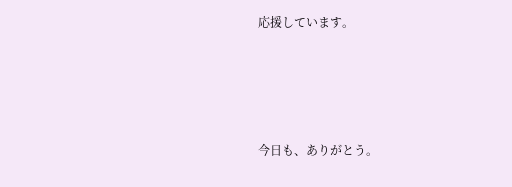応援しています。







今日も、ありがとう。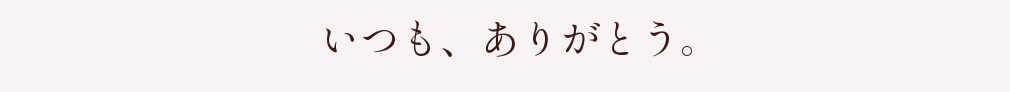いつも、ありがとう。